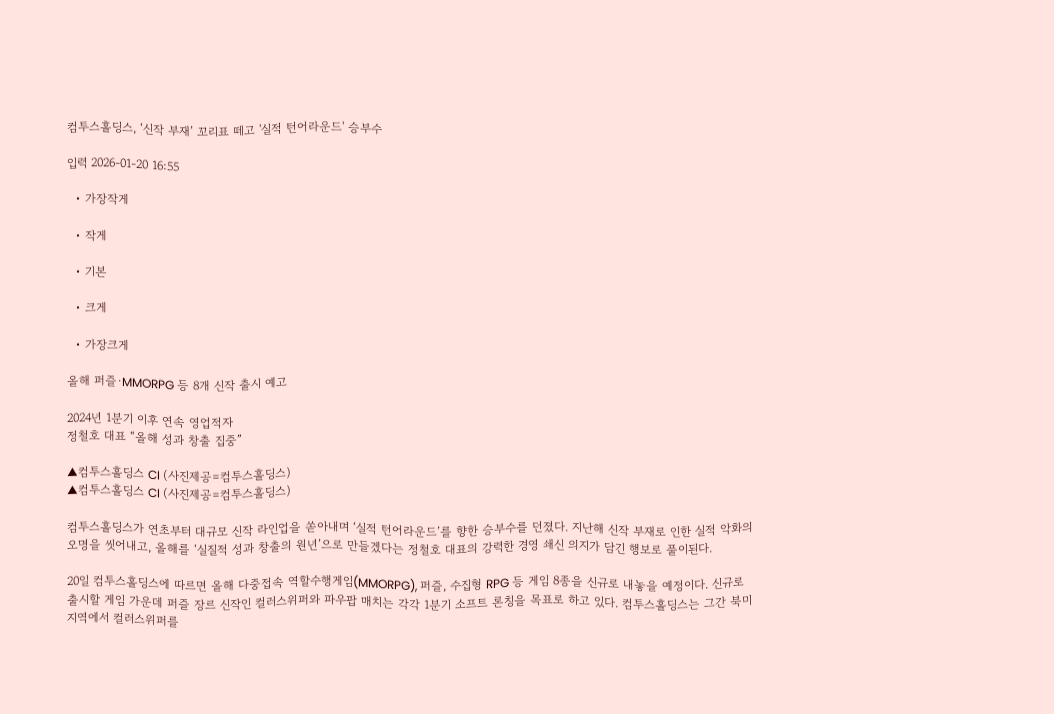컴투스홀딩스, ‘신작 부재’ 꼬리표 떼고 '실적 턴어라운드' 승부수

입력 2026-01-20 16:55

  • 가장작게

  • 작게

  • 기본

  • 크게

  • 가장크게

올해 퍼즐·MMORPG 등 8개 신작 출시 예고

2024년 1분기 이후 연속 영업적자
정철호 대표 “올해 성과 창출 집중”

▲컴투스홀딩스 CI (사진제공=컴투스홀딩스)
▲컴투스홀딩스 CI (사진제공=컴투스홀딩스)

컴투스홀딩스가 연초부터 대규모 신작 라인업을 쏟아내며 ‘실적 턴어라운드’를 향한 승부수를 던졌다. 지난해 신작 부재로 인한 실적 악화의 오명을 씻어내고, 올해를 ‘실질적 성과 창출의 원년’으로 만들겠다는 정철호 대표의 강력한 경영 쇄신 의지가 담긴 행보로 풀이된다.

20일 컴투스홀딩스에 따르면 올해 다중접속 역할수행게임(MMORPG), 퍼즐, 수집형 RPG 등 게임 8종을 신규로 내놓을 예정이다. 신규로 출시할 게임 가운데 퍼즐 장르 신작인 컬러스위퍼와 파우팝 매치는 각각 1분기 소프트 론칭을 목표로 하고 있다. 컴투스홀딩스는 그간 북미 지역에서 컬러스위퍼를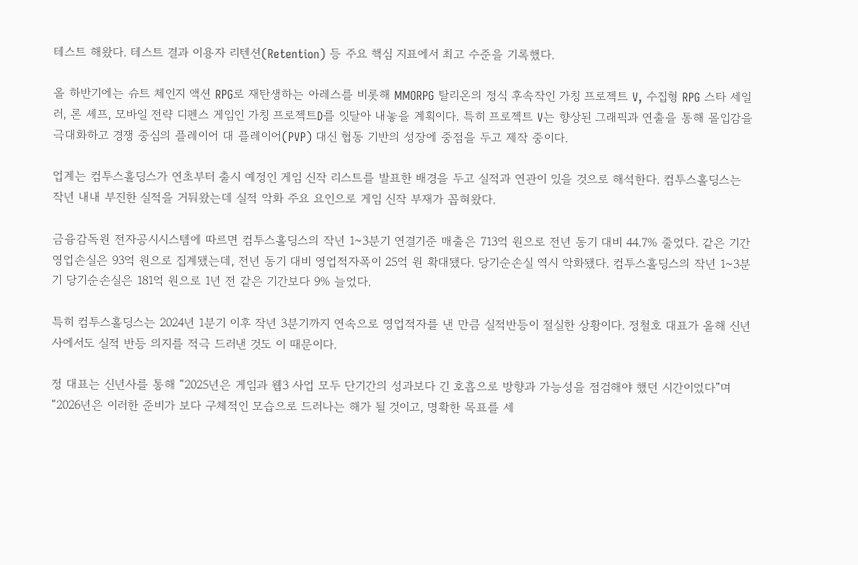테스트 해왔다. 테스트 결과 이용자 리텐션(Retention) 등 주요 핵심 지표에서 최고 수준을 기록했다.

올 하반기에는 슈트 체인지 액션 RPG로 재탄생하는 아레스를 비롯해 MMORPG 탈리온의 정식 후속작인 가칭 프로젝트 V, 수집형 RPG 스타 세일러, 론 셰프, 모바일 전략 디펜스 게임인 가칭 프로젝트D를 잇달아 내놓을 계획이다. 특히 프로젝트 V는 향상된 그래픽과 연출을 통해 몰입감을 극대화하고 경쟁 중심의 플레이어 대 플레이어(PVP) 대신 협동 기반의 성장에 중점을 두고 제작 중이다.

업계는 컴투스홀딩스가 연초부터 출시 예정인 게임 신작 리스트를 발표한 배경을 두고 실적과 연관이 있을 것으로 해석한다. 컴투스홀딩스는 작년 내내 부진한 실적을 거둬왔는데 실적 악화 주요 요인으로 게임 신작 부재가 꼽혀왔다.

금융감독원 전자공시시스템에 따르면 컴투스홀딩스의 작년 1~3분기 연결기준 매출은 713억 원으로 전년 동기 대비 44.7% 줄었다. 같은 기간 영업손실은 93억 원으로 집계됐는데, 전년 동기 대비 영업적자폭이 25억 원 확대됐다. 당기순손실 역시 악화됐다. 컴투스홀딩스의 작년 1~3분기 당기순손실은 181억 원으로 1년 전 같은 기간보다 9% 늘었다.

특히 컴투스홀딩스는 2024년 1분기 이후 작년 3분기까지 연속으로 영업적자를 낸 만큼 실적반등이 절실한 상황이다. 정철호 대표가 올해 신년사에서도 실적 반등 의지를 적극 드러낸 것도 이 때문이다.

정 대표는 신년사를 통해 “2025년은 게임과 웹3 사업 모두 단기간의 성과보다 긴 호흡으로 방향과 가능성을 점검해야 했던 시간이었다”며 “2026년은 이러한 준비가 보다 구체적인 모습으로 드러나는 해가 될 것이고, 명확한 목표를 세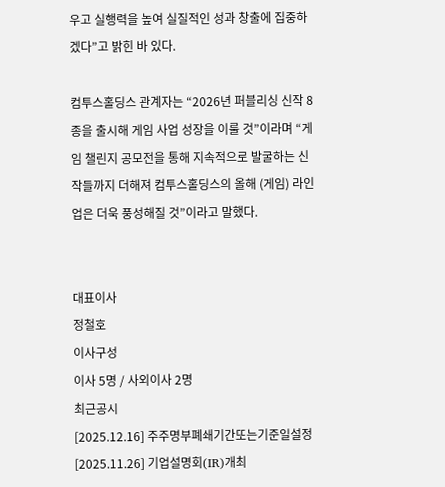우고 실행력을 높여 실질적인 성과 창출에 집중하겠다”고 밝힌 바 있다.

컴투스홀딩스 관계자는 “2026년 퍼블리싱 신작 8종을 출시해 게임 사업 성장을 이룰 것”이라며 “게임 챌린지 공모전을 통해 지속적으로 발굴하는 신작들까지 더해져 컴투스홀딩스의 올해 (게임) 라인업은 더욱 풍성해질 것”이라고 말했다.


대표이사
정철호
이사구성
이사 5명 / 사외이사 2명
최근공시
[2025.12.16] 주주명부폐쇄기간또는기준일설정
[2025.11.26] 기업설명회(IR)개최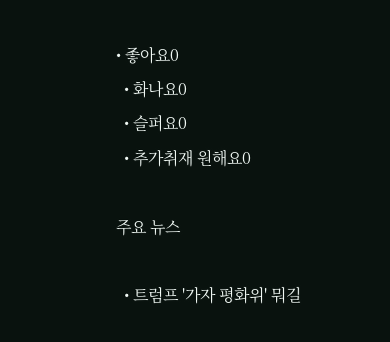• 좋아요0
  • 화나요0
  • 슬퍼요0
  • 추가취재 원해요0

주요 뉴스

  • 트럼프 '가자 평화위' 뭐길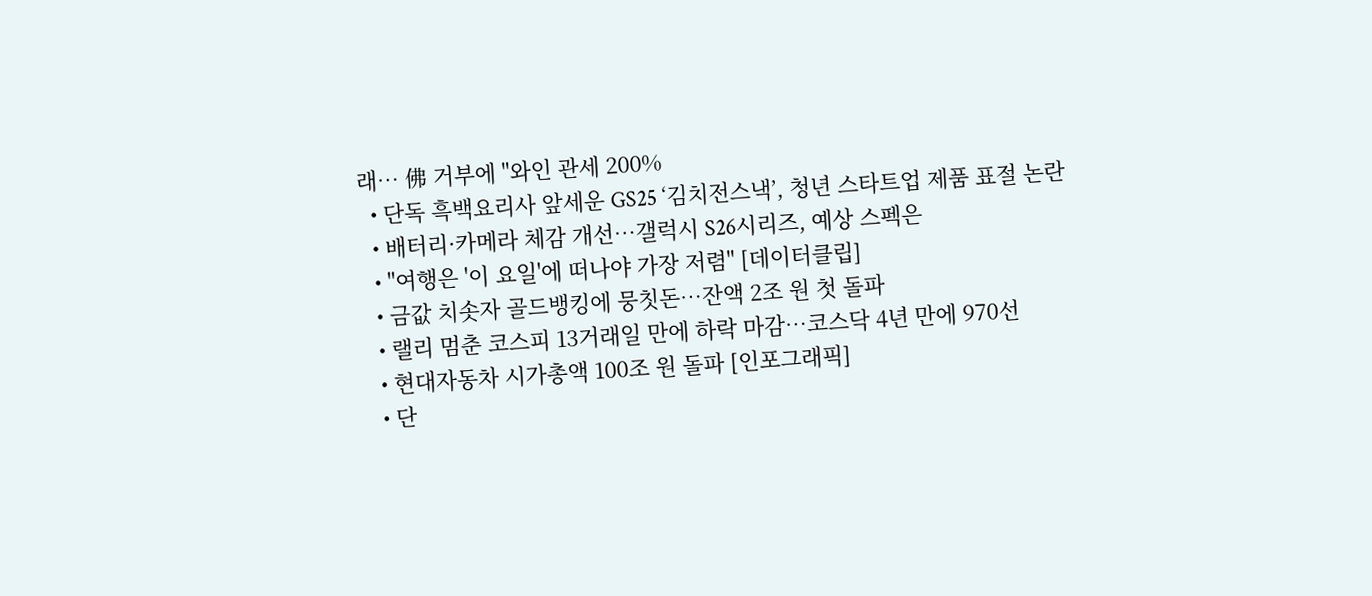래… 佛 거부에 "와인 관세 200%
  • 단독 흑백요리사 앞세운 GS25 ‘김치전스낵’, 청년 스타트업 제품 표절 논란
  • 배터리·카메라 체감 개선…갤럭시 S26시리즈, 예상 스펙은
  • "여행은 '이 요일'에 떠나야 가장 저렴" [데이터클립]
  • 금값 치솟자 골드뱅킹에 뭉칫돈…잔액 2조 원 첫 돌파
  • 랠리 멈춘 코스피 13거래일 만에 하락 마감…코스닥 4년 만에 970선
  • 현대자동차 시가총액 100조 원 돌파 [인포그래픽]
  • 단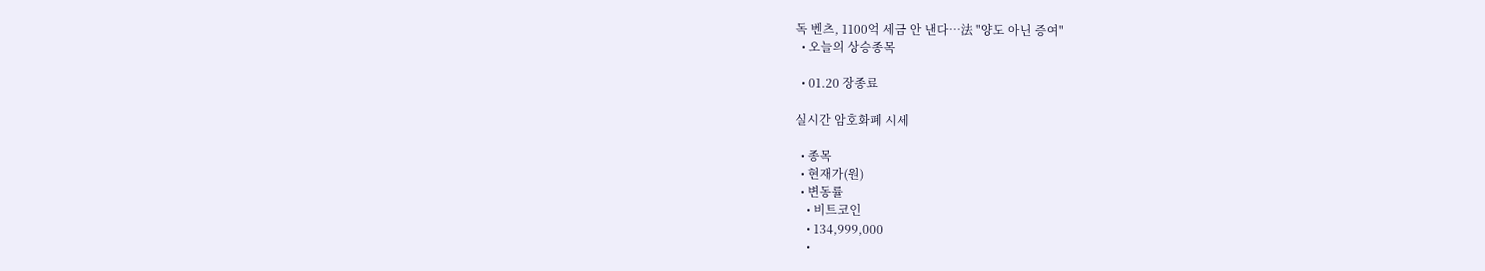독 벤츠, 1100억 세금 안 낸다…法 "양도 아닌 증여"
  • 오늘의 상승종목

  • 01.20 장종료

실시간 암호화폐 시세

  • 종목
  • 현재가(원)
  • 변동률
    • 비트코인
    • 134,999,000
    •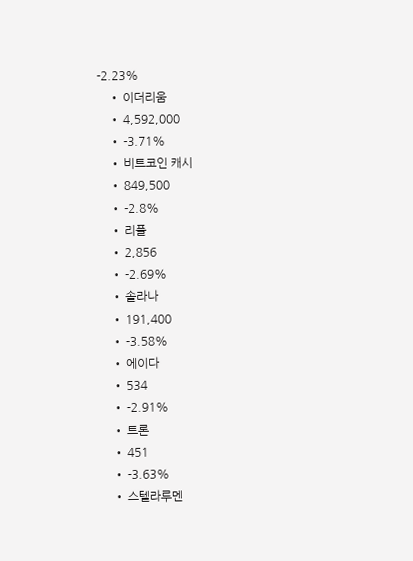-2.23%
    • 이더리움
    • 4,592,000
    • -3.71%
    • 비트코인 캐시
    • 849,500
    • -2.8%
    • 리플
    • 2,856
    • -2.69%
    • 솔라나
    • 191,400
    • -3.58%
    • 에이다
    • 534
    • -2.91%
    • 트론
    • 451
    • -3.63%
    • 스텔라루멘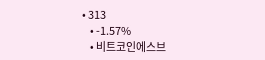• 313
    • -1.57%
    • 비트코인에스브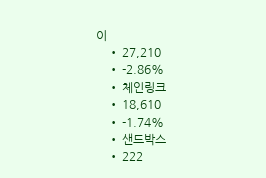이
    • 27,210
    • -2.86%
    • 체인링크
    • 18,610
    • -1.74%
    • 샌드박스
    • 222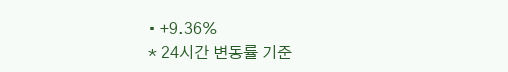• +9.36%
* 24시간 변동률 기준